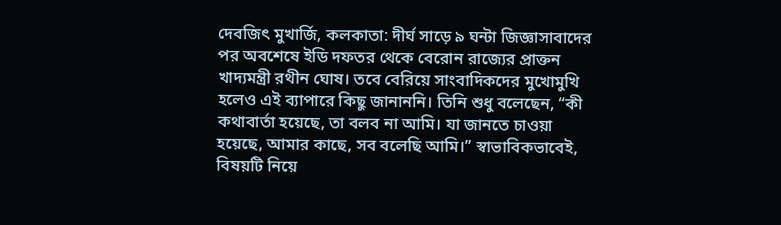দেবজিৎ মুখার্জি, কলকাতা: দীর্ঘ সাড়ে ৯ ঘন্টা জিজ্ঞাসাবাদের পর অবশেষে ইডি দফতর থেকে বেরোন রাজ্যের প্রাক্তন খাদ্যমন্ত্রী রথীন ঘোষ। তবে বেরিয়ে সাংবাদিকদের মুখোমুখি হলেও এই ব্যাপারে কিছু জানাননি। তিনি শুধু বলেছেন, “কী কথাবার্তা হয়েছে, তা বলব না আমি। যা জানতে চাওয়া হয়েছে, আমার কাছে, সব বলেছি আমি।” স্বাভাবিকভাবেই, বিষয়টি নিয়ে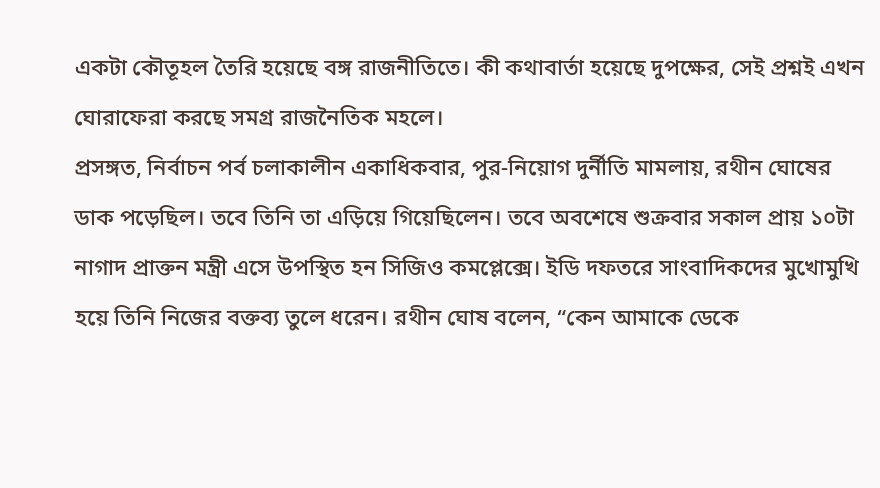একটা কৌতূহল তৈরি হয়েছে বঙ্গ রাজনীতিতে। কী কথাবার্তা হয়েছে দুপক্ষের, সেই প্রশ্নই এখন ঘোরাফেরা করছে সমগ্র রাজনৈতিক মহলে।
প্রসঙ্গত, নির্বাচন পর্ব চলাকালীন একাধিকবার, পুর-নিয়োগ দুর্নীতি মামলায়, রথীন ঘোষের ডাক পড়েছিল। তবে তিনি তা এড়িয়ে গিয়েছিলেন। তবে অবশেষে শুক্রবার সকাল প্রায় ১০টা নাগাদ প্রাক্তন মন্ত্রী এসে উপস্থিত হন সিজিও কমপ্লেক্সে। ইডি দফতরে সাংবাদিকদের মুখোমুখি হয়ে তিনি নিজের বক্তব্য তুলে ধরেন। রথীন ঘোষ বলেন, “কেন আমাকে ডেকে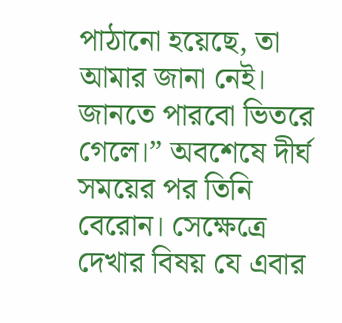পাঠানো হয়েছে, তা আমার জানা নেই। জানতে পারবো ভিতরে গেলে।” অবশেষে দীর্ঘ সময়ের পর তিনি বেরোন। সেক্ষেত্রে দেখার বিষয় যে এবার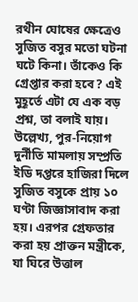রথীন ঘোষের ক্ষেত্রেও সুজিত বসুর মতো ঘটনা ঘটে কিনা। তাঁকেও কি গ্রেপ্তার করা হবে? এই মুহূর্তে এটা যে এক বড় প্রশ্ন, তা বলাই যায়।
উল্লেখ্য, পুর-নিয়োগ দুর্নীতি মামলায় সম্প্রতি ইডি দপ্তরে হাজিরা দিলে সুজিত বসুকে প্রায় ১০ ঘণ্টা জিজ্ঞাসাবাদ করা হয়। এরপর গ্রেফতার করা হয় প্রাক্তন মন্ত্রীকে, যা ঘিরে উত্তাল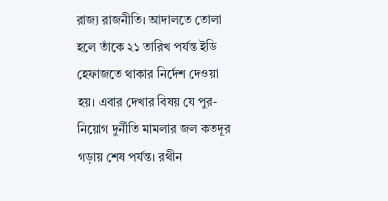রাজ্য রাজনীতি। আদালতে তোলা হলে তাঁকে ২১ তারিখ পর্যন্ত ইডি হেফাজতে থাকার নির্দেশ দেওয়া হয়। এবার দেখার বিষয় যে পুর-নিয়োগ দুর্নীতি মামলার জল কতদূর গড়ায় শেষ পর্যন্ত। রথীন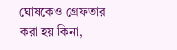ঘোষকেও গ্রেফতার করা হয় কিনা,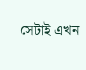সেটাই এখন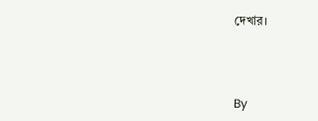দেখার।



By